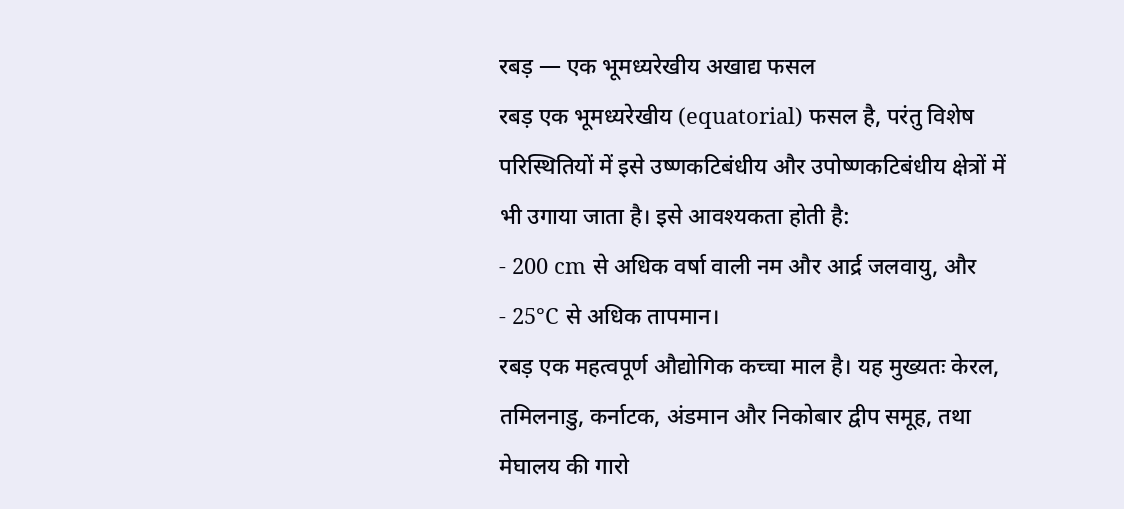रबड़ — एक भूमध्यरेखीय अखाद्य फसल
रबड़ एक भूमध्यरेखीय (equatorial) फसल है, परंतु विशेष परिस्थितियों में इसे उष्णकटिबंधीय और उपोष्णकटिबंधीय क्षेत्रों में भी उगाया जाता है। इसे आवश्यकता होती है:
- 200 cm से अधिक वर्षा वाली नम और आर्द्र जलवायु, और
- 25°C से अधिक तापमान।
रबड़ एक महत्वपूर्ण औद्योगिक कच्चा माल है। यह मुख्यतः केरल, तमिलनाडु, कर्नाटक, अंडमान और निकोबार द्वीप समूह, तथा मेघालय की गारो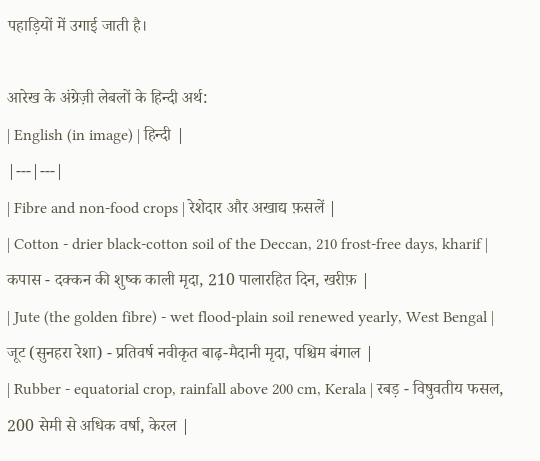पहाड़ियों में उगाई जाती है।

आरेख के अंग्रेज़ी लेबलों के हिन्दी अर्थ:
| English (in image) | हिन्दी |
|---|---|
| Fibre and non-food crops | रेशेदार और अखाद्य फ़सलें |
| Cotton - drier black-cotton soil of the Deccan, 210 frost-free days, kharif | कपास - दक्कन की शुष्क काली मृदा, 210 पालारहित दिन, खरीफ़ |
| Jute (the golden fibre) - wet flood-plain soil renewed yearly, West Bengal | जूट (सुनहरा रेशा) - प्रतिवर्ष नवीकृत बाढ़-मैदानी मृदा, पश्चिम बंगाल |
| Rubber - equatorial crop, rainfall above 200 cm, Kerala | रबड़ - विषुवतीय फसल, 200 सेमी से अधिक वर्षा, केरल |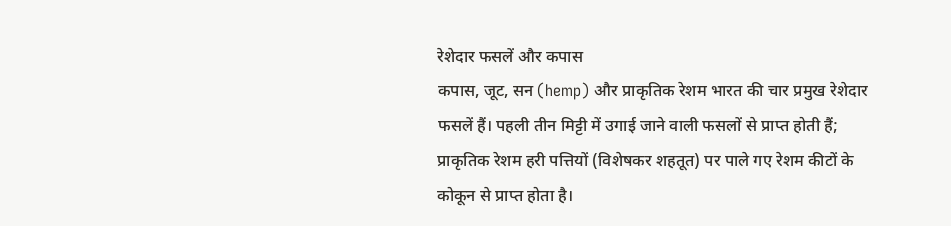रेशेदार फसलें और कपास
कपास, जूट, सन (hemp) और प्राकृतिक रेशम भारत की चार प्रमुख रेशेदार फसलें हैं। पहली तीन मिट्टी में उगाई जाने वाली फसलों से प्राप्त होती हैं; प्राकृतिक रेशम हरी पत्तियों (विशेषकर शहतूत) पर पाले गए रेशम कीटों के कोकून से प्राप्त होता है।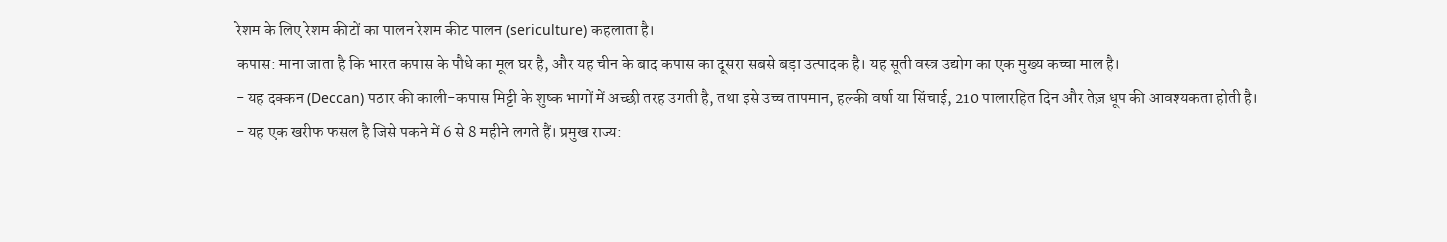रेशम के लिए रेशम कीटों का पालन रेशम कीट पालन (sericulture) कहलाता है।
कपास: माना जाता है कि भारत कपास के पौधे का मूल घर है, और यह चीन के बाद कपास का दूसरा सबसे बड़ा उत्पादक है। यह सूती वस्त्र उद्योग का एक मुख्य कच्चा माल है।
- यह दक्कन (Deccan) पठार की काली-कपास मिट्टी के शुष्क भागों में अच्छी तरह उगती है, तथा इसे उच्च तापमान, हल्की वर्षा या सिंचाई, 210 पालारहित दिन और तेज़ धूप की आवश्यकता होती है।
- यह एक खरीफ फसल है जिसे पकने में 6 से 8 महीने लगते हैं। प्रमुख राज्य: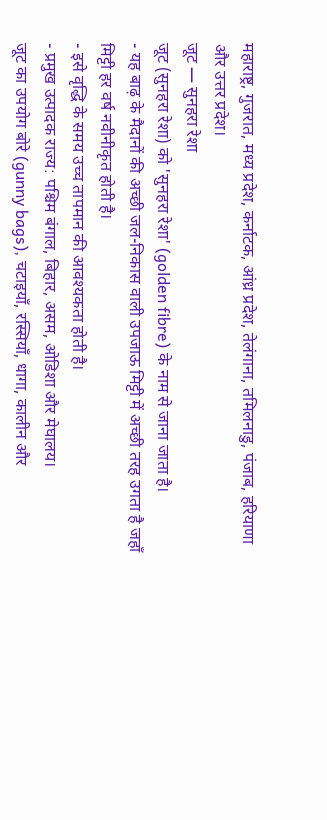महाराष्ट्र, गुजरात, मध्य प्रदेश, कर्नाटक, आंध्र प्रदेश, तेलंगाना, तमिलनाडु, पंजाब, हरियाणा और उत्तर प्रदेश।
जूट — सुनहरा रेशा
जूट (सुनहरा रेशा) को 'सुनहरा रेशा' (golden fibre) के नाम से जाना जाता है।
- यह बाढ़ के मैदानों की अच्छी जल-निकास वाली उपजाऊ मिट्टी में अच्छी तरह उगता है जहाँ मिट्टी हर वर्ष नवीनीकृत होती है।
- इसे वृद्धि के समय उच्च तापमान की आवश्यकता होती है।
- प्रमुख उत्पादक राज्य: पश्चिम बंगाल, बिहार, असम, ओडिशा और मेघालय।
जूट का उपयोग बोरे (gunny bags), चटाइयाँ, रस्सियाँ, धागा, कालीन और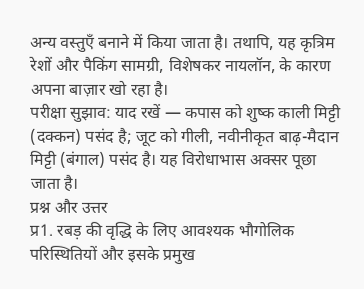अन्य वस्तुएँ बनाने में किया जाता है। तथापि, यह कृत्रिम रेशों और पैकिंग सामग्री, विशेषकर नायलॉन, के कारण अपना बाज़ार खो रहा है।
परीक्षा सुझाव: याद रखें — कपास को शुष्क काली मिट्टी (दक्कन) पसंद है; जूट को गीली, नवीनीकृत बाढ़-मैदान मिट्टी (बंगाल) पसंद है। यह विरोधाभास अक्सर पूछा जाता है।
प्रश्न और उत्तर
प्र1. रबड़ की वृद्धि के लिए आवश्यक भौगोलिक परिस्थितियों और इसके प्रमुख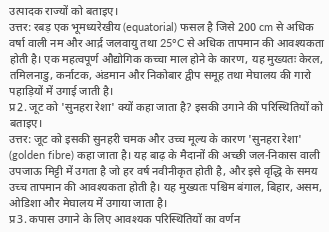उत्पादक राज्यों को बताइए।
उत्तर: रबड़ एक भूमध्यरेखीय (equatorial) फसल है जिसे 200 cm से अधिक वर्षा वाली नम और आर्द्र जलवायु तथा 25°C से अधिक तापमान की आवश्यकता होती है। एक महत्वपूर्ण औद्योगिक कच्चा माल होने के कारण, यह मुख्यतः केरल, तमिलनाडु, कर्नाटक, अंडमान और निकोबार द्वीप समूह तथा मेघालय की गारो पहाड़ियों में उगाई जाती है।
प्र2. जूट को 'सुनहरा रेशा' क्यों कहा जाता है? इसकी उगाने की परिस्थितियों को बताइए।
उत्तर: जूट को इसकी सुनहरी चमक और उच्च मूल्य के कारण 'सुनहरा रेशा' (golden fibre) कहा जाता है। यह बाढ़ के मैदानों की अच्छी जल-निकास वाली उपजाऊ मिट्टी में उगता है जो हर वर्ष नवीनीकृत होती है, और इसे वृद्धि के समय उच्च तापमान की आवश्यकता होती है। यह मुख्यतः पश्चिम बंगाल, बिहार, असम, ओडिशा और मेघालय में उगाया जाता है।
प्र3. कपास उगाने के लिए आवश्यक परिस्थितियों का वर्णन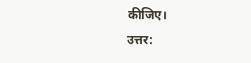कीजिए।
उत्तर: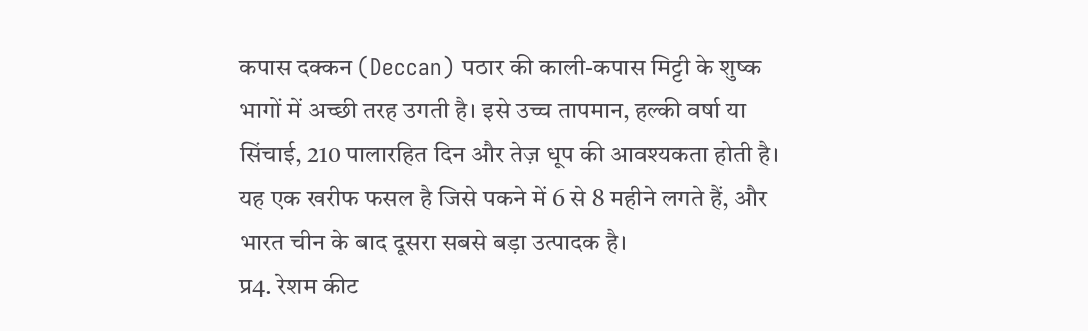कपास दक्कन (Deccan) पठार की काली-कपास मिट्टी के शुष्क भागों में अच्छी तरह उगती है। इसे उच्च तापमान, हल्की वर्षा या सिंचाई, 210 पालारहित दिन और तेज़ धूप की आवश्यकता होती है। यह एक खरीफ फसल है जिसे पकने में 6 से 8 महीने लगते हैं, और भारत चीन के बाद दूसरा सबसे बड़ा उत्पादक है।
प्र4. रेशम कीट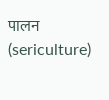पालन (sericulture)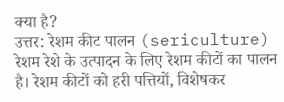क्या है?
उत्तर: रेशम कीट पालन (sericulture) रेशम रेशे के उत्पादन के लिए रेशम कीटों का पालन है। रेशम कीटों को हरी पत्तियों, विशेषकर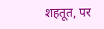शहतूत, पर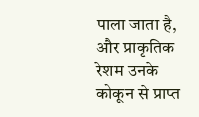पाला जाता है, और प्राकृतिक रेशम उनके कोकून से प्राप्त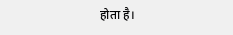होता है।